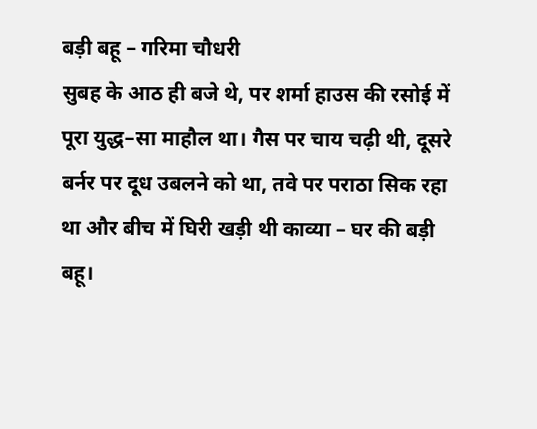बड़ी बहू – गरिमा चौधरी
सुबह के आठ ही बजे थे, पर शर्मा हाउस की रसोई में पूरा युद्ध–सा माहौल था। गैस पर चाय चढ़ी थी, दूसरे बर्नर पर दूध उबलने को था, तवे पर पराठा सिक रहा था और बीच में घिरी खड़ी थी काव्या – घर की बड़ी बहू।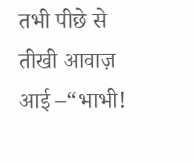तभी पीछे से तीखी आवाज़ आई –“भाभी!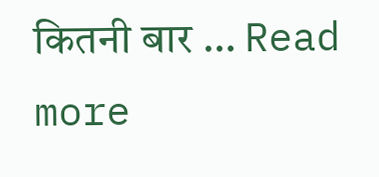कितनी बार … Read more